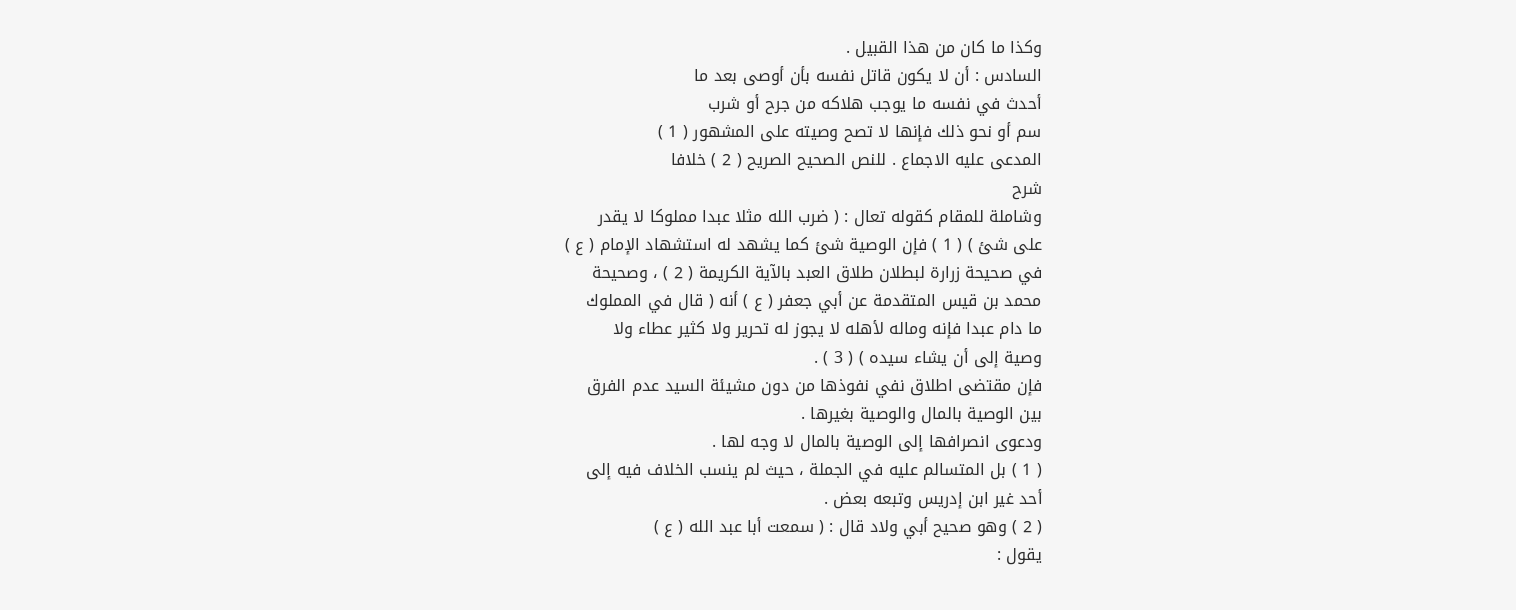وكذا ما كان من هذا القبيل .
السادس : أن لا يكون قاتل نفسه بأن أوصى بعد ما
أحدث في نفسه ما يوجب هلاكه من جرح أو شرب
سم أو نحو ذلك فإنها لا تصح وصيته على المشهور ( 1 )
المدعى عليه الاجماع . للنص الصحيح الصريح ( 2 ) خلافا
شرح
وشاملة للمقام كقوله تعال : ( ضرب الله مثلا عبدا مملوكا لا يقدر
على شئ ) ( 1 ) فإن الوصية شئ كما يشهد له استشهاد الإمام ( ع )
في صحيحة زرارة لبطلان طلاق العبد بالآية الكريمة ( 2 ) ، وصحيحة
محمد بن قيس المتقدمة عن أبي جعفر ( ع ) أنه ( قال في المملوك
ما دام عبدا فإنه وماله لأهله لا يجوز له تحرير ولا كثير عطاء ولا
وصية إلى أن يشاء سيده ) ( 3 ) .
فإن مقتضى اطلاق نفي نفوذها من دون مشيئة السيد عدم الفرق
بين الوصية بالمال والوصية بغيرها .
ودعوى انصرافها إلى الوصية بالمال لا وجه لها .
( 1 ) بل المتسالم عليه في الجملة ، حيث لم ينسب الخلاف فيه إلى
أحد غير ابن إدريس وتبعه بعض .
( 2 ) وهو صحيح أبي ولاد قال : ( سمعت أبا عبد الله ( ع )
يقول :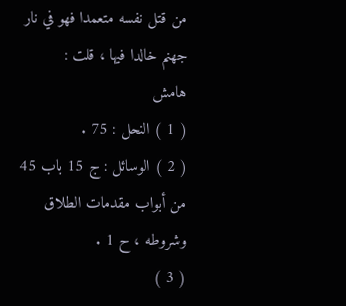من قتل نفسه متعمدا فهو في نار جهنم خالدا فيها ، قلت :
هامش
( 1 ) النحل : 75 .
( 2 ) الوسائل : ج 15 باب 45 من أبواب مقدمات الطلاق وشروطه ، ح 1 .
( 3 )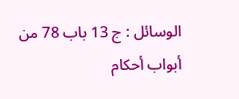الوسائل : ج 13 باب 78 من أبواب أحكام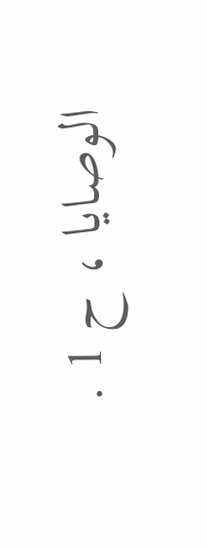الوصايا ، ح 1 .